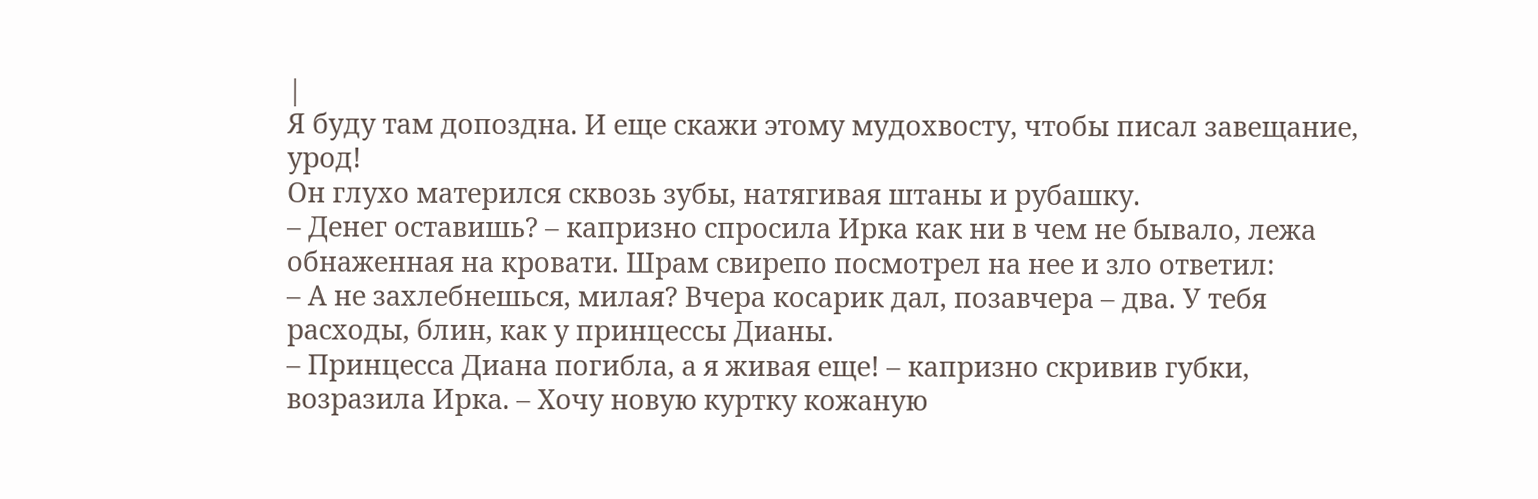|
Я буду там допоздна. И еще скажи этому мудохвосту, чтобы писал завещание, урод!
Он глухо матерился сквозь зубы, натягивая штаны и рубашку.
– Денег оставишь? – капризно спросила Ирка как ни в чем не бывало, лежа обнаженная на кровати. Шрам свирепо посмотрел на нее и зло ответил:
– А не захлебнешься, милая? Вчера косарик дал, позавчера – два. У тебя расходы, блин, как у принцессы Дианы.
– Принцесса Диана погибла, а я живая еще! – капризно скривив губки, возразила Ирка. – Хочу новую куртку кожаную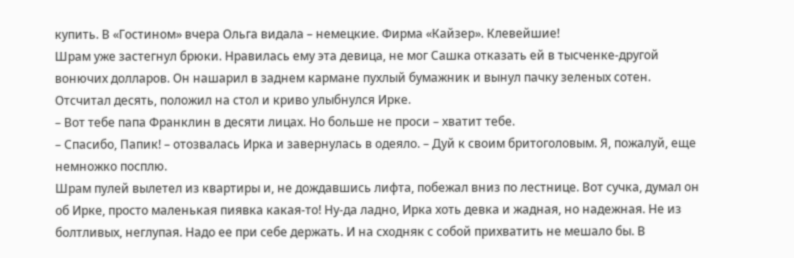купить. В «Гостином» вчера Ольга видала – немецкие. Фирма «Кайзер». Клевейшие!
Шрам уже застегнул брюки. Нравилась ему эта девица, не мог Сашка отказать ей в тысченке-другой вонючих долларов. Он нашарил в заднем кармане пухлый бумажник и вынул пачку зеленых сотен. Отсчитал десять, положил на стол и криво улыбнулся Ирке.
– Вот тебе папа Франклин в десяти лицах. Но больше не проси – хватит тебе.
– Спасибо, Папик! – отозвалась Ирка и завернулась в одеяло. – Дуй к своим бритоголовым. Я, пожалуй, еще немножко посплю.
Шрам пулей вылетел из квартиры и, не дождавшись лифта, побежал вниз по лестнице. Вот сучка, думал он об Ирке, просто маленькая пиявка какая-то! Ну-да ладно, Ирка хоть девка и жадная, но надежная. Не из болтливых, неглупая. Надо ее при себе держать. И на сходняк с собой прихватить не мешало бы. В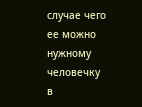случае чего ее можно нужному человечку в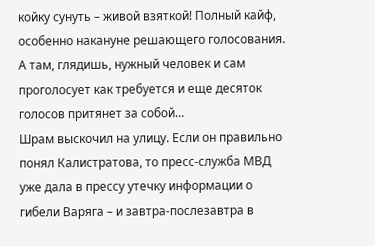койку сунуть – живой взяткой! Полный кайф, особенно накануне решающего голосования. А там, глядишь, нужный человек и сам проголосует как требуется и еще десяток голосов притянет за собой…
Шрам выскочил на улицу. Если он правильно понял Калистратова, то пресс-служба МВД уже дала в прессу утечку информации о гибели Варяга – и завтра-послезавтра в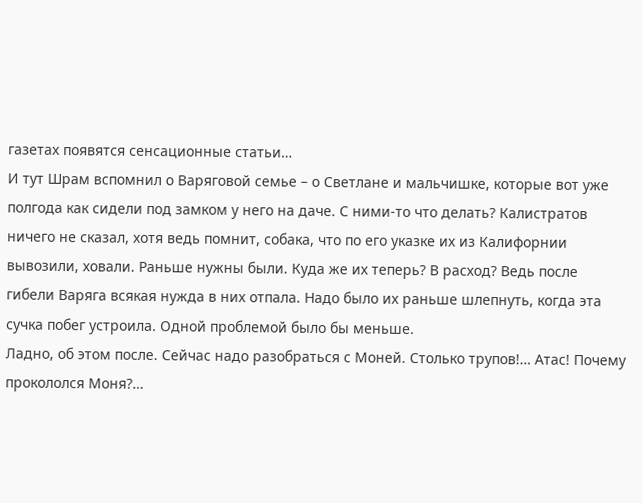газетах появятся сенсационные статьи…
И тут Шрам вспомнил о Варяговой семье – о Светлане и мальчишке, которые вот уже полгода как сидели под замком у него на даче. С ними-то что делать? Калистратов ничего не сказал, хотя ведь помнит, собака, что по его указке их из Калифорнии вывозили, ховали. Раньше нужны были. Куда же их теперь? В расход? Ведь после гибели Варяга всякая нужда в них отпала. Надо было их раньше шлепнуть, когда эта сучка побег устроила. Одной проблемой было бы меньше.
Ладно, об этом после. Сейчас надо разобраться с Моней. Столько трупов!… Атас! Почему прокололся Моня?…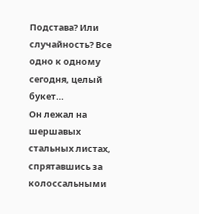Подстава? Или случайность? Все одно к одному сегодня, целый букет…
Он лежал на шершавых стальных листах, спрятавшись за колоссальными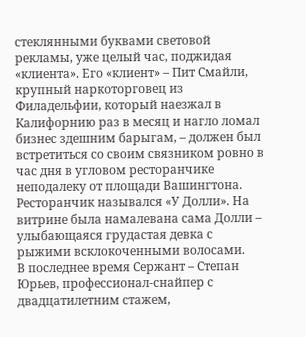стеклянными буквами световой рекламы, уже целый час, поджидая «клиента». Его «клиент» – Пит Смайли, крупный наркоторговец из Филадельфии, который наезжал в Калифорнию раз в месяц и нагло ломал бизнес здешним барыгам, – должен был встретиться со своим связником ровно в час дня в угловом ресторанчике неподалеку от площади Вашингтона. Ресторанчик назывался «У Долли». На витрине была намалевана сама Долли – улыбающаяся грудастая девка с рыжими всклокоченными волосами.
В последнее время Сержант – Степан Юрьев, профессионал-снайпер с двадцатилетним стажем,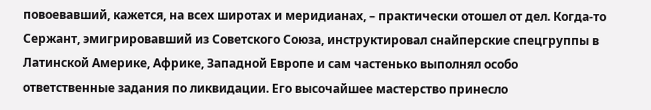повоевавший, кажется, на всех широтах и меридианах, – практически отошел от дел. Когда-то Сержант, эмигрировавший из Советского Союза, инструктировал снайперские спецгруппы в Латинской Америке, Африке, Западной Европе и сам частенько выполнял особо ответственные задания по ликвидации. Его высочайшее мастерство принесло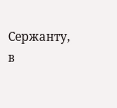Сержанту, в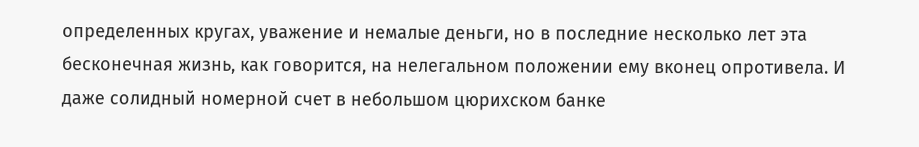определенных кругах, уважение и немалые деньги, но в последние несколько лет эта бесконечная жизнь, как говорится, на нелегальном положении ему вконец опротивела. И даже солидный номерной счет в небольшом цюрихском банке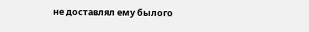не доставлял ему былого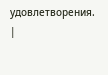удовлетворения. |